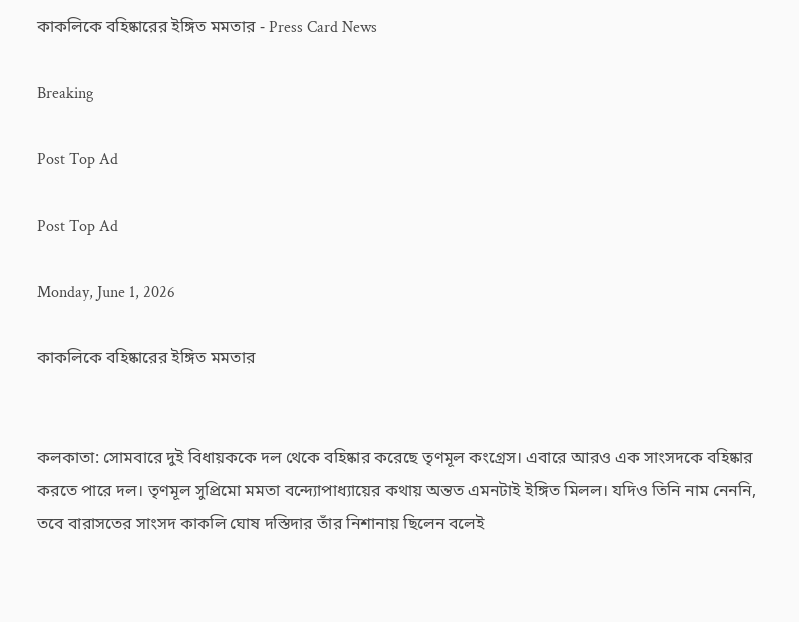কাকলিকে বহিষ্কারের ইঙ্গিত মমতার - Press Card News

Breaking

Post Top Ad

Post Top Ad

Monday, June 1, 2026

কাকলিকে বহিষ্কারের ইঙ্গিত মমতার


কলকাতা: সোমবারে দুই বিধায়ককে দল থেকে বহিষ্কার করেছে তৃণমূল কংগ্রেস। এবারে আরও এক সাংসদকে বহিষ্কার করতে পারে দল। তৃণমূল সুপ্রিমো মমতা বন্দ্যোপাধ্যায়ের কথায় অন্তত এমনটাই ইঙ্গিত মিলল। যদিও তিনি নাম নেননি, তবে বারাসতের সাংসদ কাকলি ঘোষ দস্তিদার তাঁর নিশানায় ছিলেন বলেই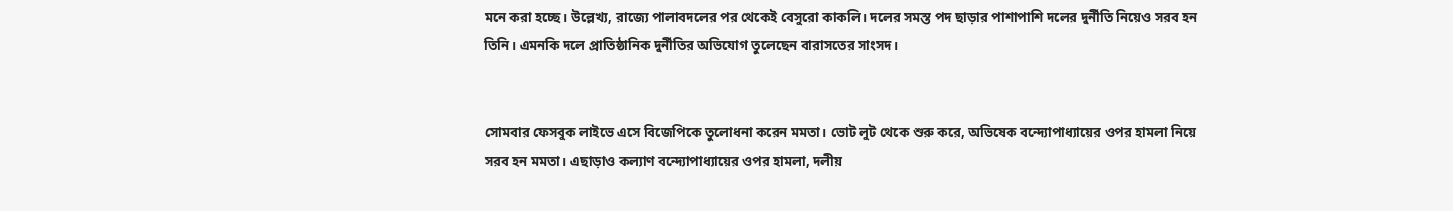মনে করা হচ্ছে। উল্লেখ্য, রাজ্যে পালাবদলের পর থেকেই বেসুরো কাকলি। দলের সমস্ত পদ ছাড়ার পাশাপাশি দলের দুর্নীতি নিয়েও সরব হন তিনি। এমনকি দলে প্রাতিষ্ঠানিক দুর্নীতির অভিযোগ তুলেছেন বারাসতের সাংসদ।


সোমবার ফেসবুক লাইভে এসে বিজেপিকে তুলোধনা করেন মমতা। ভোট লুট থেকে শুরু করে, অভিষেক বন্দ্যোপাধ্যায়ের ওপর হামলা নিয়ে সরব হন মমতা। এছাড়াও কল্যাণ বন্দ্যোপাধ্যায়ের ওপর হামলা, দলীয়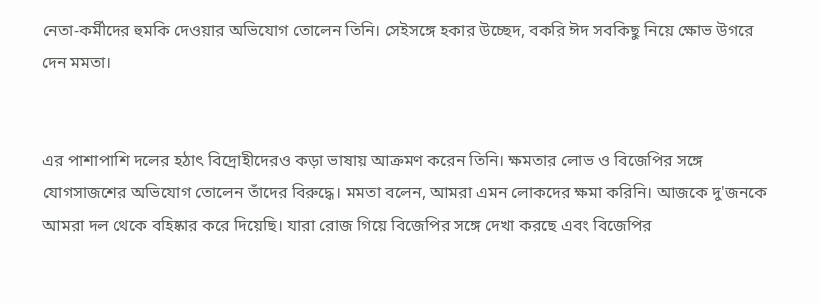নেতা-কর্মীদের হুমকি দেওয়ার অভিযোগ তোলেন তিনি‌। সেইসঙ্গে হকার উচ্ছেদ, বকরি ঈদ সবকিছু নিয়ে ক্ষোভ উগরে দেন মমতা।


এর পাশাপাশি দলের হঠাৎ বিদ্রোহীদেরও কড়া ভাষায় আক্রমণ করেন তিনি। ক্ষমতার লোভ ও বিজেপির সঙ্গে যোগসাজশের অভিযোগ তোলেন তাঁদের বিরুদ্ধে। মমতা বলেন, আমরা এমন লোকদের ক্ষমা করিনি। আজকে দু'জনকে আমরা দল থেকে বহিষ্কার করে দিয়েছি। যারা রোজ গিয়ে বিজেপির সঙ্গে দেখা করছে এবং বিজেপির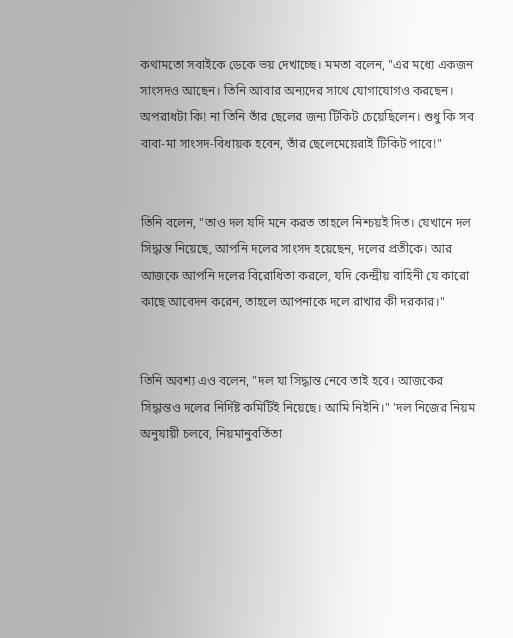কথামতো সবাইকে ডেকে ভয় দেখাচ্ছে। মমতা বলেন, "এর মধ্যে একজন সাংসদও আছেন। তিনি আবার অন্যদের সাথে যোগাযোগও করছেন। অপরাধটা কি! না তিনি তাঁর ছেলের জন্য টিকিট চেয়েছিলেন। শুধু কি সব বাবা-মা সাংসদ-বিধায়ক হবেন, তাঁর ছেলেমেয়েরাই টিকিট পাবে!"


তিনি বলেন, "তাও দল যদি মনে করত তাহলে নিশ্চয়ই দিত। যেখানে দল সিদ্ধান্ত নিয়েছে, আপনি দলের সাংসদ হয়েছেন, দলের প্রতীকে। আর আজকে আপনি দলের বিরোধিতা করলে, যদি কেন্দ্রীয় বাহিনী যে কারো কাছে আবেদন করেন, তাহলে আপনাকে দলে রাখার কী দরকার।"


তিনি অবশ্য এও বলেন, "দল যা সিদ্ধান্ত নেবে তাই হবে। আজকের সিদ্ধান্তও দলের নির্দিষ্ট কমিটিই নিয়েছে। আমি নিইনি।" 'দল নিজের নিয়ম অনুযায়ী চলবে, নিয়মানুবর্তিতা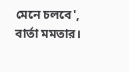মেনে চলবে', বার্তা মমতার।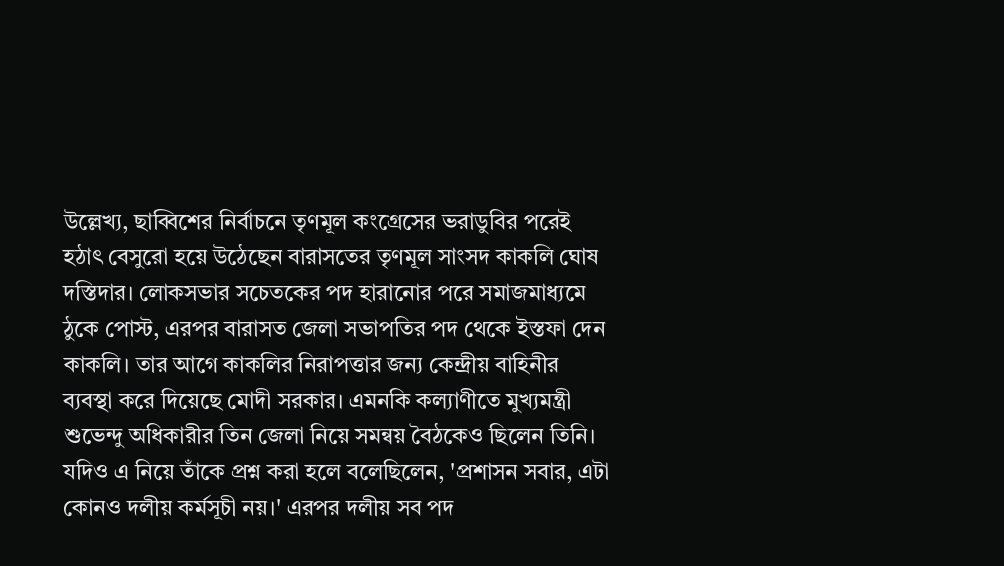উল্লেখ্য, ছাব্বিশের নির্বাচনে তৃণমূল কংগ্রেসের ভরাডুবির পরেই হঠাৎ বেসুরো হয়ে উঠেছেন বারাসতের তৃণমূল সাংসদ কাকলি ঘোষ দস্তিদার। লোকসভার সচেতকের পদ হারানোর পরে সমাজমাধ্যমে ঠুকে পোস্ট, এরপর বারাসত জেলা সভাপতির পদ থেকে ইস্তফা দেন কাকলি। তার আগে কাকলির নিরাপত্তার জন্য কেন্দ্রীয় বাহিনীর ব্যবস্থা করে দিয়েছে মোদী সরকার। এমনকি কল্যাণীতে মুখ্যমন্ত্রী শুভেন্দু অধিকারীর তিন জেলা নিয়ে সমন্বয় বৈঠকেও ছিলেন তিনি। যদিও এ নিয়ে তাঁকে প্রশ্ন করা হলে বলেছিলেন, 'প্রশাসন সবার, এটা কোনও দলীয় কর্মসূচী নয়।' এরপর দলীয় সব পদ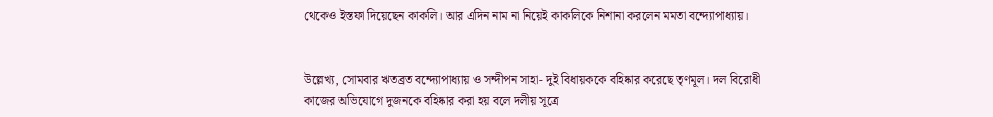থেকেও ইস্তফা দিয়েছেন কাকলি। আর এদিন নাম না নিয়েই কাকলিকে নিশানা করলেন মমতা বন্দ্যোপাধ্যায়।


উল্লেখ্য, সোমবার ঋতব্রত বন্দ্যোপাধ্যায় ও সন্দীপন সাহা- দুই বিধায়ককে বহিষ্কার করেছে তৃণমূল। দল বিরোধী কাজের অভিযোগে দুজনকে বহিষ্কার করা হয় বলে দলীয় সূত্রে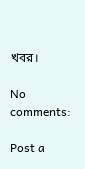খবর।

No comments:

Post a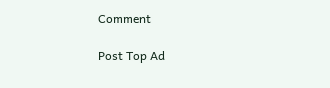Comment

Post Top Ad